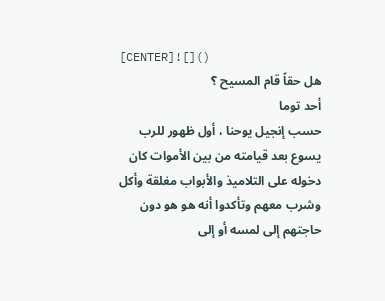[CENTER]![]()
هل حقاً قام المسيح ؟
أحد توما
حسب إنجيل يوحنا ، أول ظهور للرب يسوع بعد قيامته من بين الأموات كان دخوله على التلاميذ والأبواب مغلقة وأكل وشرب معهم وتأكدوا أنه هو هو دون حاجتهم إلى لمسه أو إلى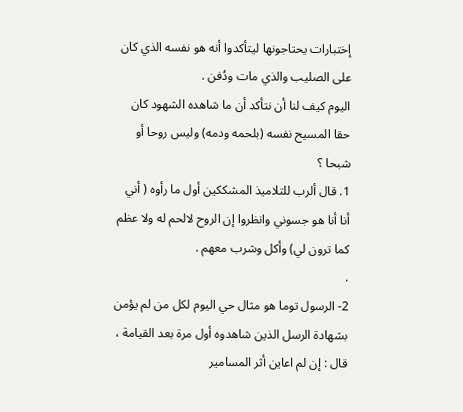إختبارات يحتاجونها ليتأكدوا أنه هو نفسه الذي كان على الصليب والذي مات ودُفن .
اليوم كيف لنا أن نتأكد أن ما شاهده الشهود كان حقا المسيح نفسه (بلحمه ودمه) وليس روحا أو شبحا ؟
1. قال ألرب للتلاميذ المشككين أول ما رأوه ( أني أنا أنا هو جسوني وانظروا إن الروح لالحم له ولا عظم كما ترون لي) وأكل وشرب معهم .
.
2- الرسول توما هو مثال حي اليوم لكل من لم يؤمن بشهادة الرسل الذين شاهدوه أول مرة بعد القيامة ، قال : إن لم اعاين أثر المسامير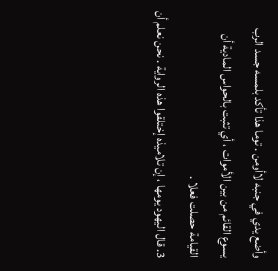وأضع يدي في جنبه لاأومن . توما هذا تأكد بلمسه جسد الرب يسوع القائم من بين الأموات ، أي تثبت بالحواس المادية أن القيامة حصلت فعلا .
3. قال اليهود يومها ، إن تلاميذه إختلقوا هذه الرواية . نحن نعلم أن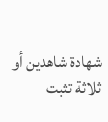شهادة شاهدين أو ثلاثة تثبت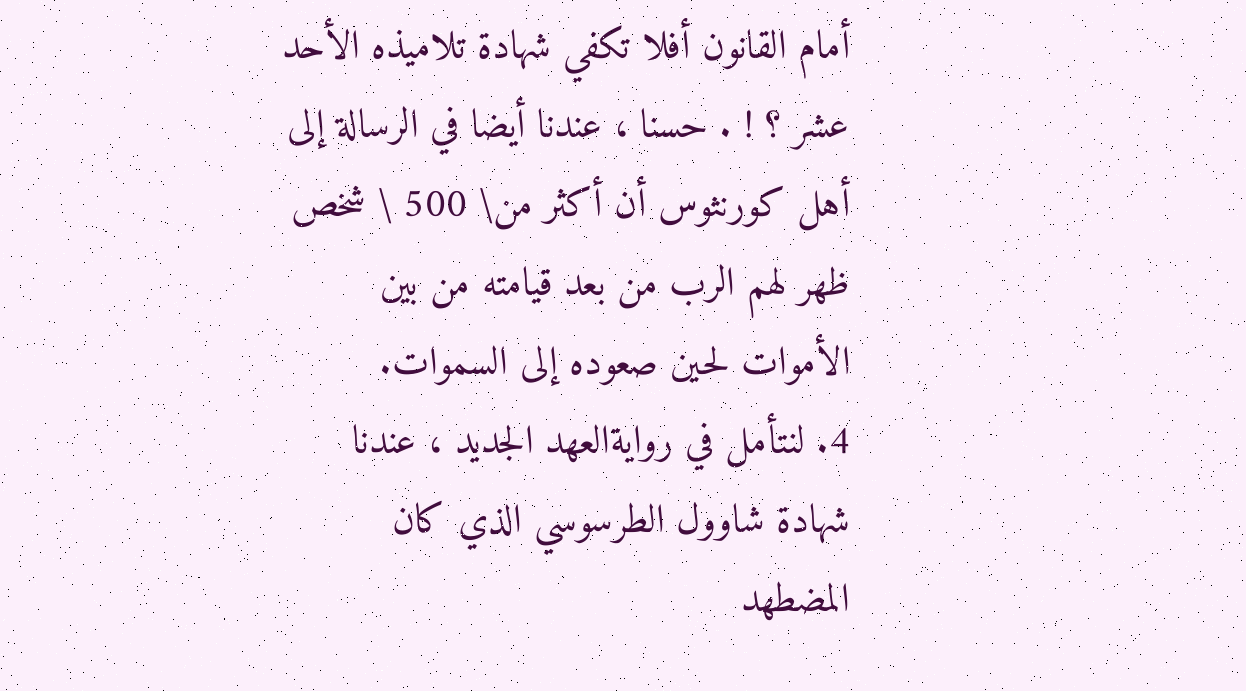أمام القانون أفلا تكفي شهادة تلاميذه الأحد عشر ؟ ! . حسنا ، عندنا أيضا في الرسالة إلى أهل كورنثوس أن أكثر من\ 500 \ شخص ظهر لهم الرب من بعد قيامته من بين الأموات لحين صعوده إلى السموات.
4. لنتأمل في روايةالعهد الجديد ، عندنا شهادة شاوول الطرسوسي الذي كان المضطهد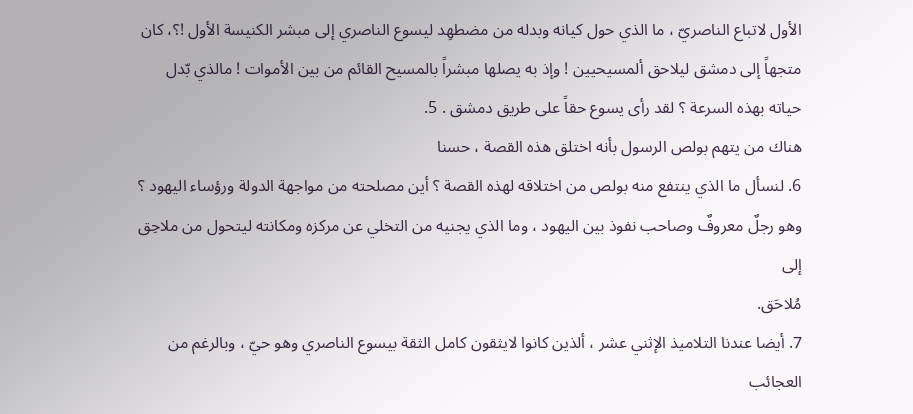الأول لاتباع الناصريّ ، ما الذي حول كيانه وبدله من مضطهِد ليسوع الناصري إلى مبشر الكنيسة الأول !؟، كان متجهاً إلى دمشق ليلاحق ألمسيحيين ! وإذ به يصلها مبشراً بالمسيح القائم من بين الأموات ! مالذي بّدل حياته بهذه السرعة ؟ لقد رأى يسوع حقاً على طريق دمشق . 5.
هناك من يتهم بولص الرسول بأنه اختلق هذه القصة ، حسنا
6. لنسأل ما الذي ينتفع منه بولص من اختلاقه لهذه القصة ؟ أين مصلحته من مواجهة الدولة ورؤساء اليهود ؟ وهو رجلٌ معروفٌ وصاحب نفوذ بين اليهود ، وما الذي يجنيه من التخلي عن مركزه ومكانته ليتحول من ملاحِق إلى
مُلاحَق.
7. أيضا عندنا التلاميذ الإثني عشر ، ألذين كانوا لايثقون كامل الثقة بيسوع الناصري وهو حيّ ، وبالرغم من العجائب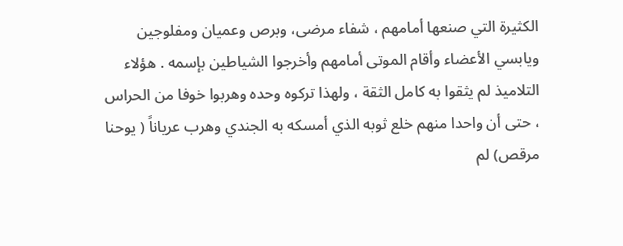الكثيرة التي صنعها أمامهم ، شفاء مرضى، وبرص وعميان ومفلوجين ويابسي الأعضاء وأقام الموتى أمامهم وأخرجوا الشياطين بإسمه . هؤلاء التلاميذ لم يثقوا به كامل الثقة ، ولهذا تركوه وحده وهربوا خوفا من الحراس ، حتى أن واحدا منهم خلع ثوبه الذي أمسكه به الجندي وهرب عرياناً ( يوحنا مرقص) لم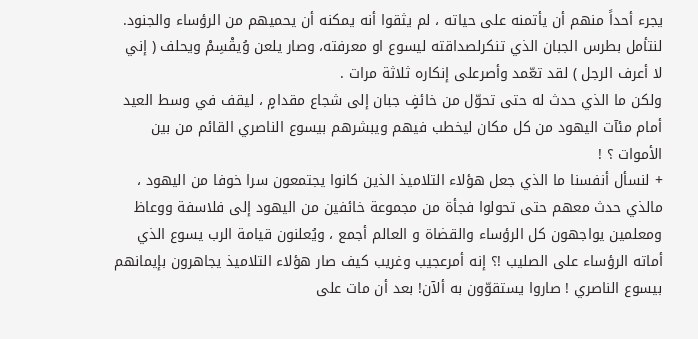يجرء أحداً منهم أن يأتمنه على حياته ، لم يثقوا أنه يمكنه أن يحميهم من الرؤساء والجنود.
لنتأمل بطرس الجبان الذي تنكرلصداقته ليسوع او معرفته، وصار يلعن وُيقْسِمْ ويحلف ( إني لا أعرف الرجل ) لقد تعّمد وأصرعلى إنكاره ثلاثة مرات .
ولكن ما الذي حدث له حتى تحوّل من خائفٍ جبان إلى شجاع مقدامٍ ، ليقف في وسط العيد أمام مئآت اليهود من كل مكان ليخطب فيهم ويبشرهم بيسوع الناصري القائم من بين الأموات ؟ !
+ لنسأل أنفسنا ما الذي جعل هؤلاء التلاميذ الذين كانوا يجتمعون سرا خوفا من اليهود ، مالذي حدث معهم حتى تحولوا فجأة من مجموعة خائفين من اليهود إلى فلاسفة ووعاظ ومعلمين يواجهون كل الرؤساء والقضاة و العالم أجمع ، ويُعلنون قيامة الرب يسوع الذي أماته الرؤساء على الصليب !؟ إنه أمرعجيب وغريب كيف صار هؤلاء التلاميذ يجاهرون بإيمانهم بيسوع الناصري ! صاروا يستقوّون به ألآن! بعد أن مات على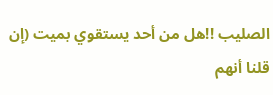الصليب !!هل من أحد يستقوي بميت (إن قلنا أنهم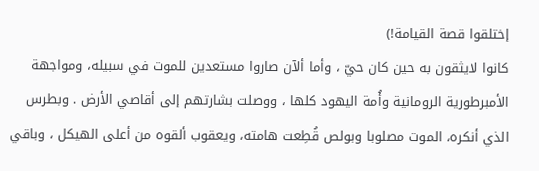إختلقوا قصة القيامة!)
كانوا لايثقون به حين كان حيّ ، وأما ألآن صاروا مستعدين للموت في سبيله، ومواجهة الأمبرطورية الرومانية وأُمة اليهود كلها ، ووصلت بشارتهم إلى أقاصي الأرض . وبطرس الذي أنكره، الموت مصلوبا وبولص قُطِعت هامته، ويعقوب ألقوه من أعلى الهيكل ، وباقي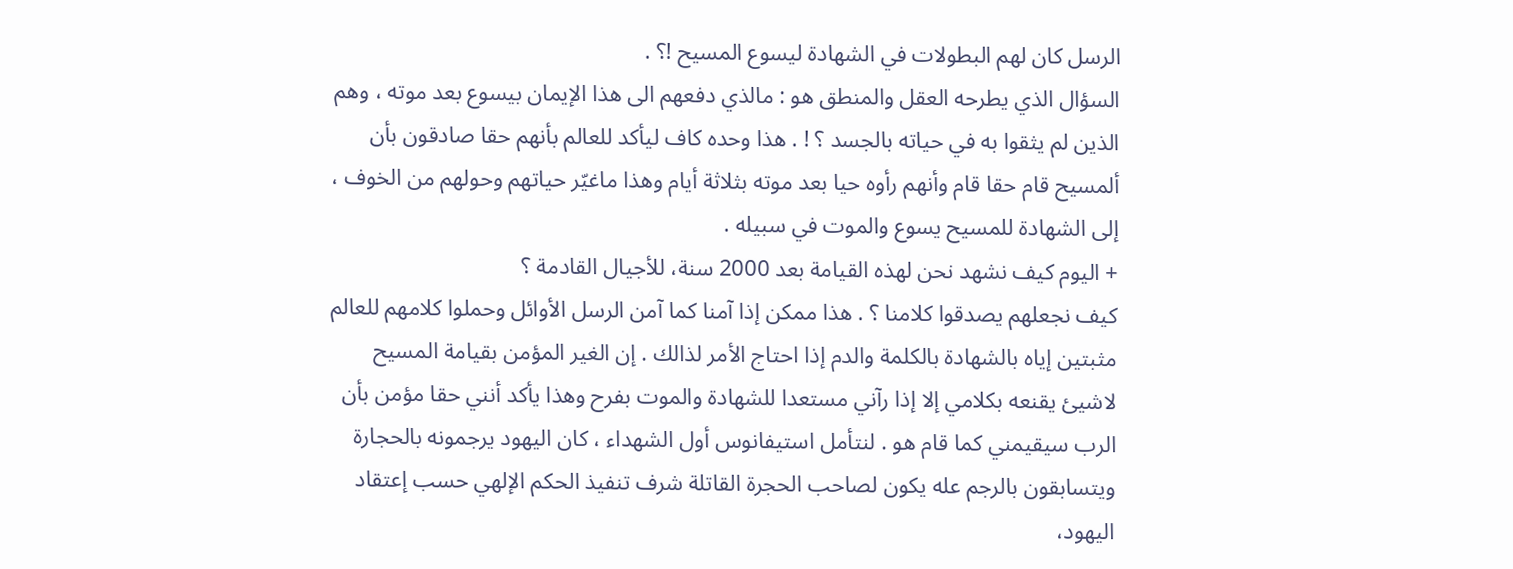الرسل كان لهم البطولات في الشهادة ليسوع المسيح !؟ .
السؤال الذي يطرحه العقل والمنطق هو : مالذي دفعهم الى هذا الإيمان بيسوع بعد موته ، وهم الذين لم يثقوا به في حياته بالجسد ؟ ! . هذا وحده كاف ليأكد للعالم بأنهم حقا صادقون بأن ألمسيح قام حقا قام وأنهم رأوه حيا بعد موته بثلاثة أيام وهذا ماغيّر حياتهم وحولهم من الخوف ، إلى الشهادة للمسيح يسوع والموت في سبيله .
+ اليوم كيف نشهد نحن لهذه القيامة بعد 2000 سنة، للأجيال القادمة ؟
كيف نجعلهم يصدقوا كلامنا ؟ . هذا ممكن إذا آمنا كما آمن الرسل الأوائل وحملوا كلامهم للعالم مثبتين إياه بالشهادة بالكلمة والدم إذا احتاج الأمر لذالك . إن الغير المؤمن بقيامة المسيح لاشيئ يقنعه بكلامي إلا إذا رآني مستعدا للشهادة والموت بفرح وهذا يأكد أنني حقا مؤمن بأن الرب سيقيمني كما قام هو . لنتأمل استيفانوس أول الشهداء ، كان اليهود يرجمونه بالحجارة ويتسابقون بالرجم عله يكون لصاحب الحجرة القاتلة شرف تنفيذ الحكم الإلهي حسب إعتقاد اليهود،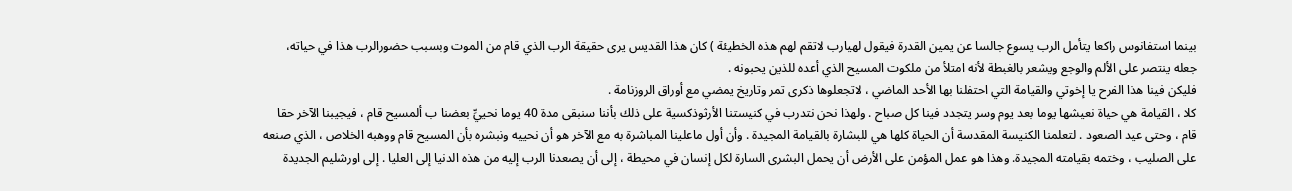بينما استفانوس راكعا يتأمل الرب يسوع جالسا عن يمين القدرة فيقول لهيارب لاتقم لهم هذه الخطيئة ) كان هذا القديس يرى حقيقة الرب الذي قام من الموت وبسبب حضورالرب هذا في حياته، جعله ينتصر على الألم والوجع ويشعر بالغبطة لأنه امتلأ من ملكوت المسيح الذي أعده للذين يحبونه .
فليكن فينا هذا الفرح يا إخوتي والقيامة التي احتفلنا بها الأحد الماضي ، لاتجعلوها ذكرى تمر وتاريخ يمضي مع أوراق الروزنامة .
كلا ، القيامة هي حياة نعيشها يوما بعد يوم وسر يتجدد فينا كل صباح . ولهذا نحن نتدرب في كنيستنا الأرثوذكسية على ذلك بأننا سنبقى مدة 40 يوما نحييِّ بعضنا ب ألمسيح قام ، فيجيبنا الآخر حقا قام ، وحتى عيد الصعود . لتعلمنا الكنيسة المقدسة أن الحياة كلها هي للبشارة بالقيامة المجيدة . وأن أول ماعلينا المباشرة به مع الآخر هو أن نحييه ونبشره بأن المسيح قام ووهبه الخلاص ، الذي صنعه على الصليب ، وختمه بقيامته المجيدة. وهذا هو عمل المؤمن على الأرض أن يحمل البشرى السارة لكل إنسان في محيطة ، إلى أن يصعدنا الرب إليه من هذه الدنيا إلى العليا . إلى اورشليم الجديدة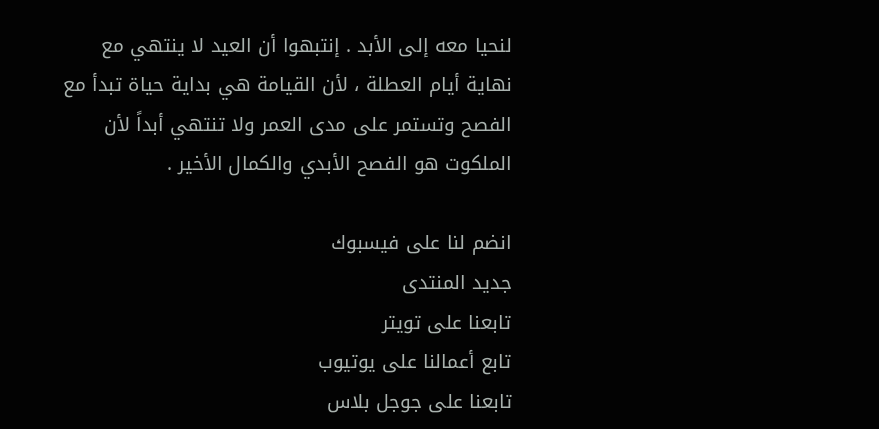لنحيا معه إلى الأبد . إنتبهوا أن العيد لا ينتهي مع نهاية أيام العطلة ، لأن القيامة هي بداية حياة تبدأ مع الفصح وتستمر على مدى العمر ولا تنتهي أبداً لأن الملكوت هو الفصح الأبدي والكمال الأخير .

انضم لنا على فيسبوك
جديد المنتدى
تابعنا على تويتر
تابع أعمالنا على يوتيوب
تابعنا على جوجل بلاس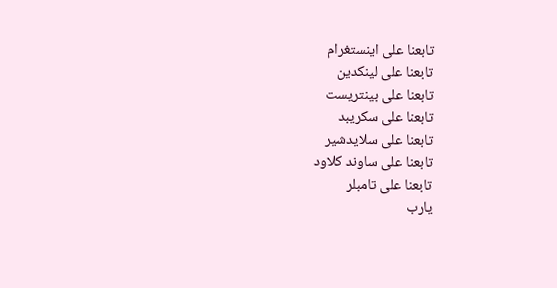تابعنا على اينستغرام
تابعنا على لينكدين
تابعنا على بينتريست
تابعنا على سكريبد
تابعنا على سلايدشير
تابعنا على ساوند كلاود
تابعنا على تامبلر
يارب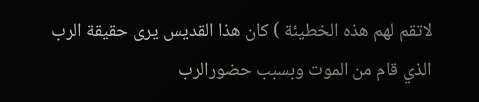لاتقم لهم هذه الخطيئة ) كان هذا القديس يرى حقيقة الرب الذي قام من الموت وبسبب حضورالرب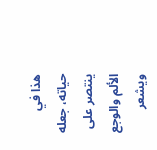هذا في حياته، جعله ينتصر على الألم والوجع ويشعر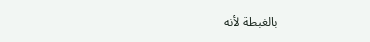بالغبطة لأنه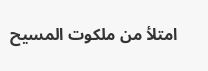امتلأ من ملكوت المسيح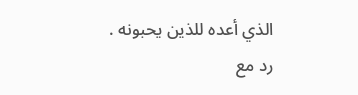الذي أعده للذين يحبونه .
رد مع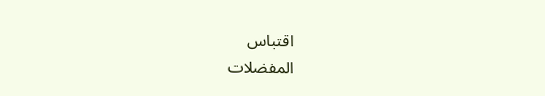اقتباس
المفضلات